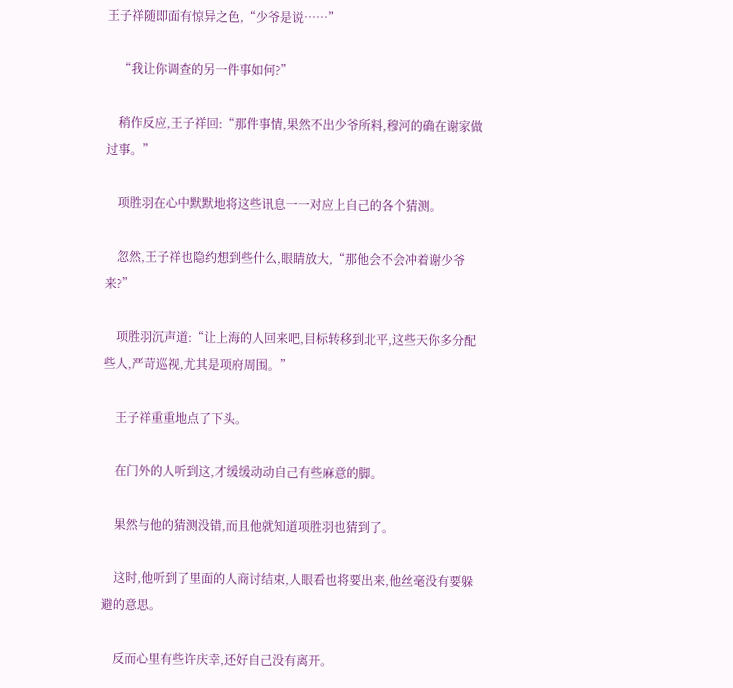王子祥随即面有惊异之色,“少爷是说……”

    “我让你调查的另一件事如何?”

    稍作反应,王子祥回:“那件事情,果然不出少爷所料,穆河的确在谢家做过事。”

    项胜羽在心中默默地将这些讯息一一对应上自己的各个猜测。

    忽然,王子祥也隐约想到些什么,眼睛放大,“那他会不会冲着谢少爷来?”

    项胜羽沉声道:“让上海的人回来吧,目标转移到北平,这些天你多分配些人,严苛巡视,尤其是项府周围。”

    王子祥重重地点了下头。

    在门外的人听到这,才缓缓动动自己有些麻意的脚。

    果然与他的猜测没错,而且他就知道项胜羽也猜到了。

    这时,他听到了里面的人商讨结束,人眼看也将要出来,他丝毫没有要躲避的意思。

    反而心里有些许庆幸,还好自己没有离开。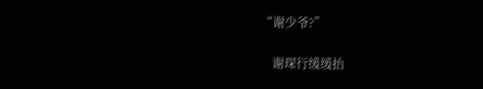“谢少爷?”

    谢琛行缓缓抬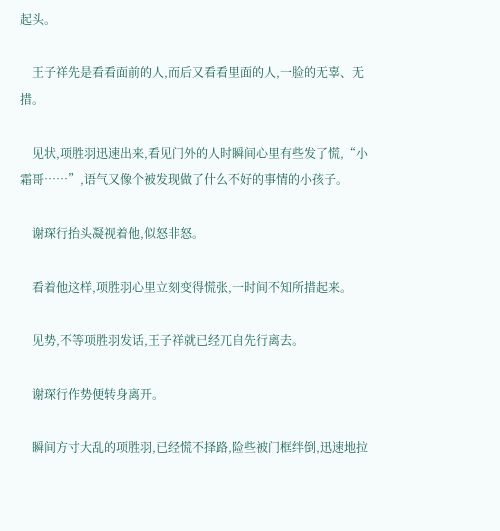起头。

    王子祥先是看看面前的人,而后又看看里面的人,一脸的无辜、无措。

    见状,项胜羽迅速出来,看见门外的人时瞬间心里有些发了慌,“小霜哥……”,语气又像个被发现做了什么不好的事情的小孩子。

    谢琛行抬头凝视着他,似怒非怒。

    看着他这样,项胜羽心里立刻变得慌张,一时间不知所措起来。

    见势,不等项胜羽发话,王子祥就已经兀自先行离去。

    谢琛行作势便转身离开。

    瞬间方寸大乱的项胜羽,已经慌不择路,险些被门框绊倒,迅速地拉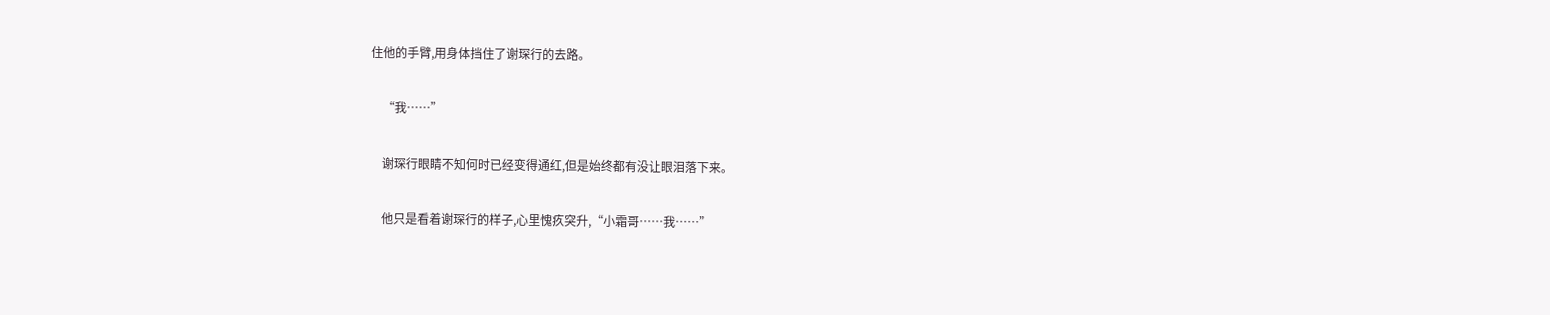住他的手臂,用身体挡住了谢琛行的去路。

    “我……”

    谢琛行眼睛不知何时已经变得通红,但是始终都有没让眼泪落下来。

    他只是看着谢琛行的样子,心里愧疚突升,“小霜哥……我……”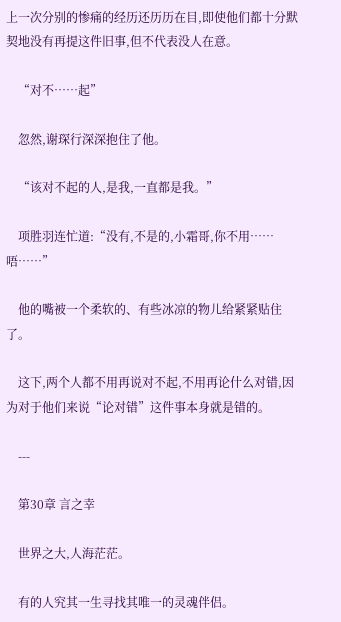上一次分别的惨痛的经历还历历在目,即使他们都十分默契地没有再提这件旧事,但不代表没人在意。

    “对不……起”

    忽然,谢琛行深深抱住了他。

    “该对不起的人,是我,一直都是我。”

    项胜羽连忙道:“没有,不是的,小霜哥,你不用……唔……”

    他的嘴被一个柔软的、有些冰凉的物儿给紧紧贴住了。

    这下,两个人都不用再说对不起,不用再论什么对错,因为对于他们来说“论对错”这件事本身就是错的。

    ---

    第30章 言之幸

    世界之大,人海茫茫。

    有的人究其一生寻找其唯一的灵魂伴侣。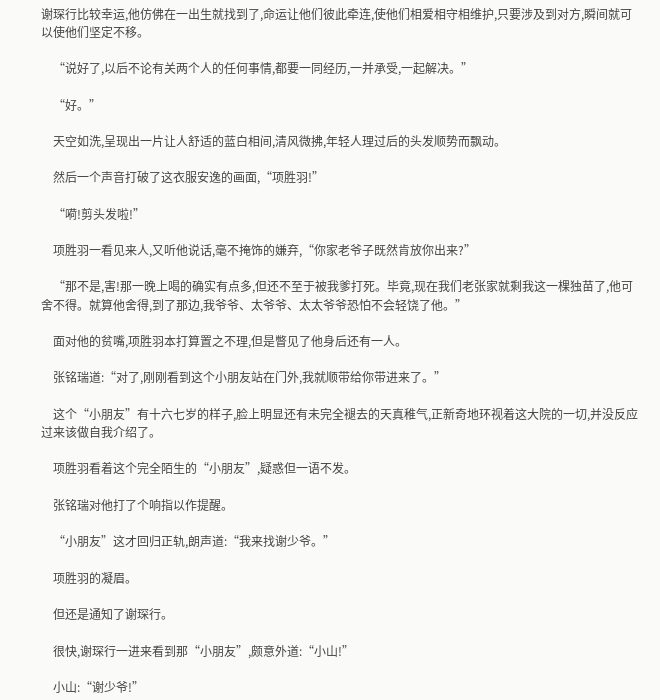谢琛行比较幸运,他仿佛在一出生就找到了,命运让他们彼此牵连,使他们相爱相守相维护,只要涉及到对方,瞬间就可以使他们坚定不移。

    “说好了,以后不论有关两个人的任何事情,都要一同经历,一并承受,一起解决。”

    “好。”

    天空如洗,呈现出一片让人舒适的蓝白相间,清风微拂,年轻人理过后的头发顺势而飘动。

    然后一个声音打破了这衣服安逸的画面,“项胜羽!”

    “嗬!剪头发啦!”

    项胜羽一看见来人,又听他说话,毫不掩饰的嫌弃,“你家老爷子既然肯放你出来?”

    “那不是,害!那一晚上喝的确实有点多,但还不至于被我爹打死。毕竟,现在我们老张家就剩我这一棵独苗了,他可舍不得。就算他舍得,到了那边,我爷爷、太爷爷、太太爷爷恐怕不会轻饶了他。”

    面对他的贫嘴,项胜羽本打算置之不理,但是瞥见了他身后还有一人。

    张铭瑞道:“对了,刚刚看到这个小朋友站在门外,我就顺带给你带进来了。”

    这个“小朋友”有十六七岁的样子,脸上明显还有未完全褪去的天真稚气,正新奇地环视着这大院的一切,并没反应过来该做自我介绍了。

    项胜羽看着这个完全陌生的“小朋友”,疑惑但一语不发。

    张铭瑞对他打了个响指以作提醒。

    “小朋友”这才回归正轨,朗声道:“我来找谢少爷。”

    项胜羽的凝眉。

    但还是通知了谢琛行。

    很快,谢琛行一进来看到那“小朋友”,颇意外道:“小山!”

    小山:“谢少爷!”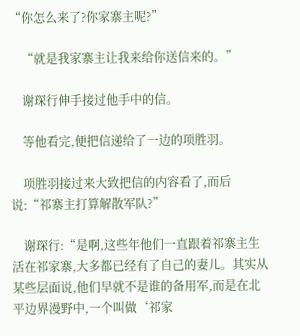“你怎么来了?你家寨主呢?”

    “就是我家寨主让我来给你送信来的。”

    谢琛行伸手接过他手中的信。

    等他看完,便把信递给了一边的项胜羽。

    项胜羽接过来大致把信的内容看了,而后说:“祁寨主打算解散军队?”

    谢琛行:“是啊,这些年他们一直跟着祁寨主生活在祁家寨,大多都已经有了自己的妻儿。其实从某些层面说,他们早就不是谁的备用军,而是在北平边界漫野中,一个叫做‘祁家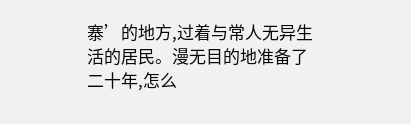寨’的地方,过着与常人无异生活的居民。漫无目的地准备了二十年,怎么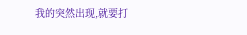我的突然出现,就要打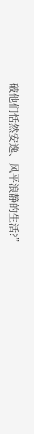破他们恬然安逸、风平浪静的生活?”